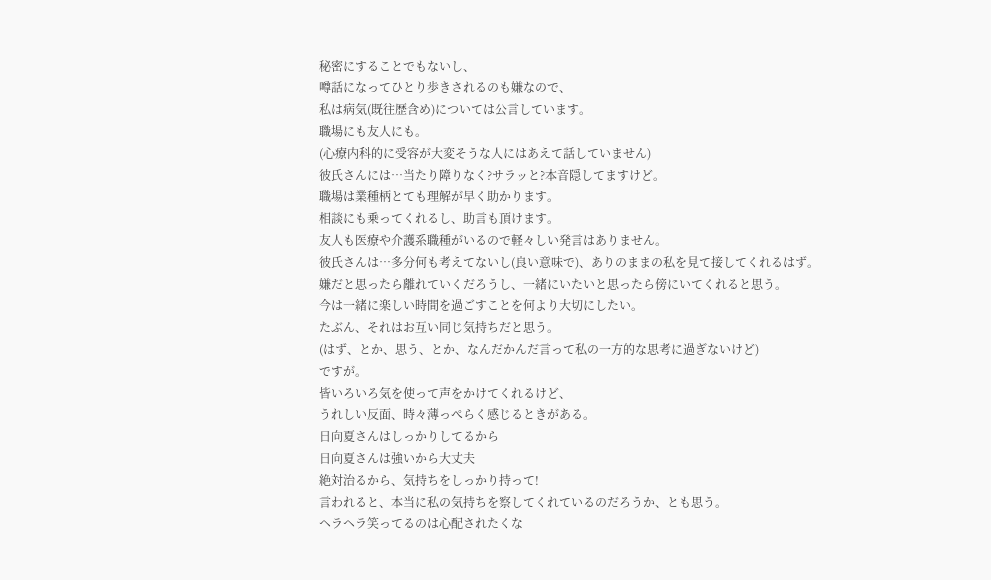秘密にすることでもないし、
噂話になってひとり歩きされるのも嫌なので、
私は病気(既往歴含め)については公言しています。
職場にも友人にも。
(心療内科的に受容が大変そうな人にはあえて話していません)
彼氏さんには…当たり障りなく?サラッと?本音隠してますけど。
職場は業種柄とても理解が早く助かります。
相談にも乗ってくれるし、助言も頂けます。
友人も医療や介護系職種がいるので軽々しい発言はありません。
彼氏さんは…多分何も考えてないし(良い意味で)、ありのままの私を見て接してくれるはず。
嫌だと思ったら離れていくだろうし、一緒にいたいと思ったら傍にいてくれると思う。
今は一緒に楽しい時間を過ごすことを何より大切にしたい。
たぶん、それはお互い同じ気持ちだと思う。
(はず、とか、思う、とか、なんだかんだ言って私の一方的な思考に過ぎないけど)
ですが。
皆いろいろ気を使って声をかけてくれるけど、
うれしい反面、時々薄っぺらく感じるときがある。
日向夏さんはしっかりしてるから
日向夏さんは強いから大丈夫
絶対治るから、気持ちをしっかり持って!
言われると、本当に私の気持ちを察してくれているのだろうか、とも思う。
ヘラヘラ笑ってるのは心配されたくな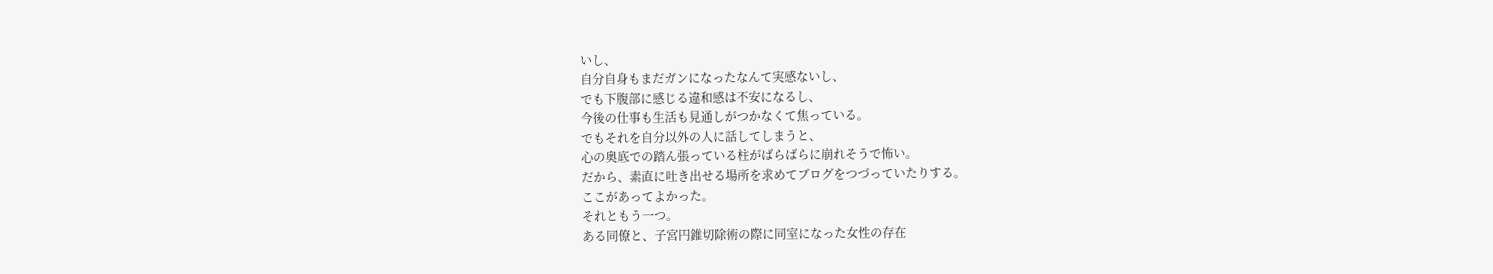いし、
自分自身もまだガンになったなんて実感ないし、
でも下腹部に感じる違和感は不安になるし、
今後の仕事も生活も見通しがつかなくて焦っている。
でもそれを自分以外の人に話してしまうと、
心の奥底での踏ん張っている柱がばらばらに崩れそうで怖い。
だから、素直に吐き出せる場所を求めてブログをつづっていたりする。
ここがあってよかった。
それともう一つ。
ある同僚と、子宮円錐切除術の際に同室になった女性の存在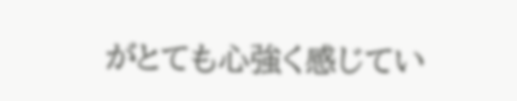がとても心強く感じてい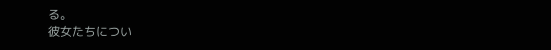る。
彼女たちについ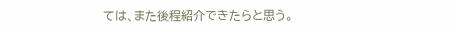ては、また後程紹介できたらと思う。